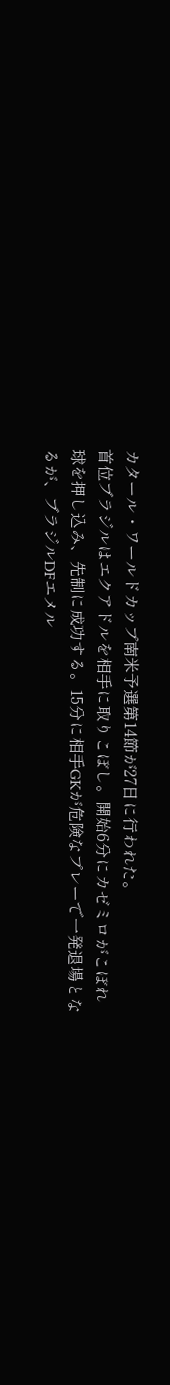カタール・ワールドカップ南米予選第14節が27日に行われた。
首位ブラジルはエクアドルを相手に取りこぼし。開始6分にカゼミロがこぼれ球を押し込み、先制に成功する。15分に相手GKが危険なプレーで一発退場となるが、ブラジルDFエメル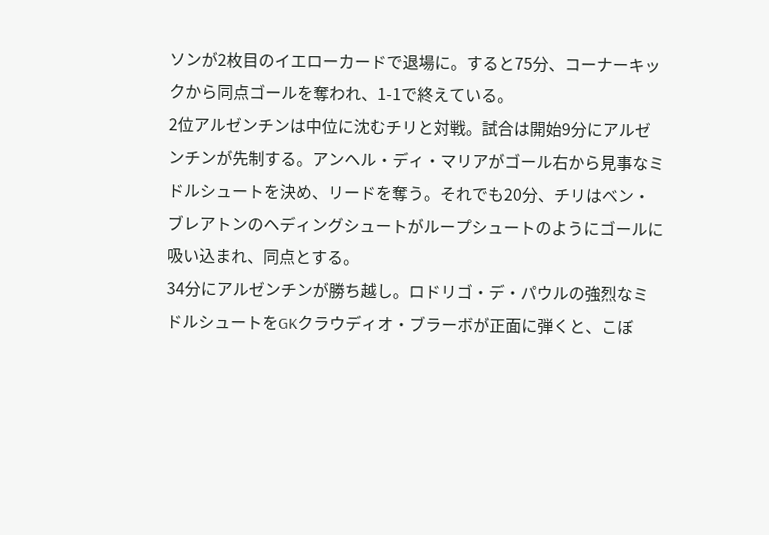ソンが2枚目のイエローカードで退場に。すると75分、コーナーキックから同点ゴールを奪われ、1-1で終えている。
2位アルゼンチンは中位に沈むチリと対戦。試合は開始9分にアルゼンチンが先制する。アンヘル・ディ・マリアがゴール右から見事なミドルシュートを決め、リードを奪う。それでも20分、チリはベン・ブレアトンのヘディングシュートがループシュートのようにゴールに吸い込まれ、同点とする。
34分にアルゼンチンが勝ち越し。ロドリゴ・デ・パウルの強烈なミドルシュートをGKクラウディオ・ブラーボが正面に弾くと、こぼ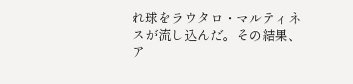れ球をラウタロ・マルティネスが流し込んだ。その結果、ア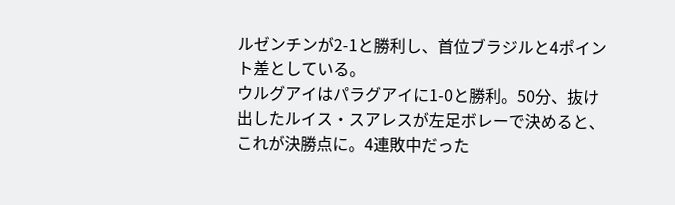ルゼンチンが2-1と勝利し、首位ブラジルと4ポイント差としている。
ウルグアイはパラグアイに1-0と勝利。50分、抜け出したルイス・スアレスが左足ボレーで決めると、これが決勝点に。4連敗中だった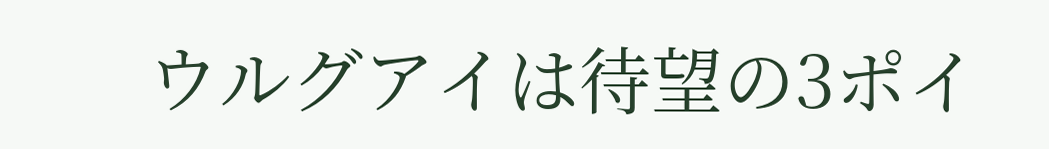ウルグアイは待望の3ポイ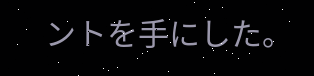ントを手にした。